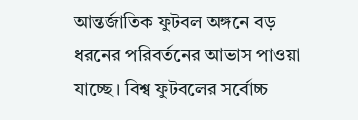আন্তর্জাতিক ফুটবল অঙ্গনে বড় ধরনের পরিবর্তনের আভাস পাওয়া যাচ্ছে। বিশ্ব ফুটবলের সর্বোচ্চ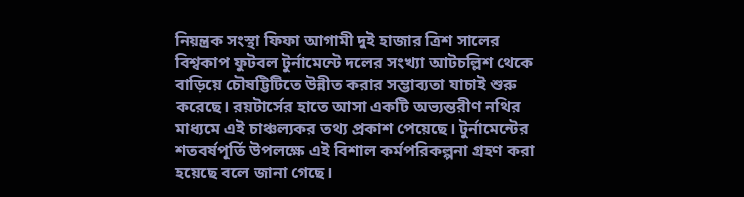নিয়ন্ত্রক সংস্থা ফিফা আগামী দুই হাজার ত্রিশ সালের বিশ্বকাপ ফুটবল টুর্নামেন্টে দলের সংখ্যা আটচল্লিশ থেকে বাড়িয়ে চৌষট্টিটিতে উন্নীত করার সম্ভাব্যতা যাচাই শুরু করেছে। রয়টার্সের হাতে আসা একটি অভ্যন্তরীণ নথির মাধ্যমে এই চাঞ্চল্যকর তথ্য প্রকাশ পেয়েছে। টুর্নামেন্টের শতবর্ষপূর্তি উপলক্ষে এই বিশাল কর্মপরিকল্পনা গ্রহণ করা হয়েছে বলে জানা গেছে।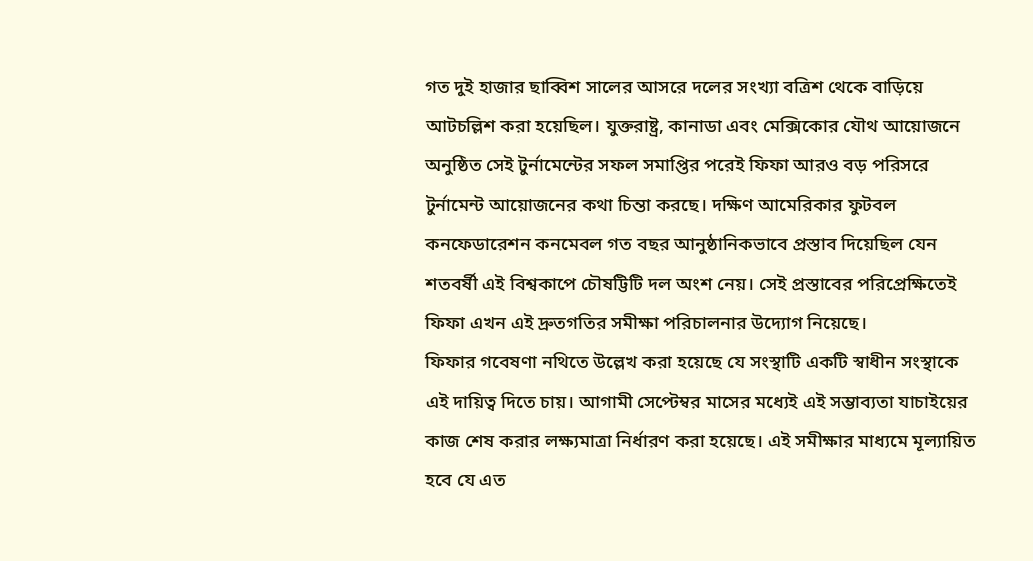গত দুই হাজার ছাব্বিশ সালের আসরে দলের সংখ্যা বত্রিশ থেকে বাড়িয়ে আটচল্লিশ করা হয়েছিল। যুক্তরাষ্ট্র, কানাডা এবং মেক্সিকোর যৌথ আয়োজনে অনুষ্ঠিত সেই টুর্নামেন্টের সফল সমাপ্তির পরেই ফিফা আরও বড় পরিসরে টুর্নামেন্ট আয়োজনের কথা চিন্তা করছে। দক্ষিণ আমেরিকার ফুটবল কনফেডারেশন কনমেবল গত বছর আনুষ্ঠানিকভাবে প্রস্তাব দিয়েছিল যেন শতবর্ষী এই বিশ্বকাপে চৌষট্টিটি দল অংশ নেয়। সেই প্রস্তাবের পরিপ্রেক্ষিতেই ফিফা এখন এই দ্রুতগতির সমীক্ষা পরিচালনার উদ্যোগ নিয়েছে।
ফিফার গবেষণা নথিতে উল্লেখ করা হয়েছে যে সংস্থাটি একটি স্বাধীন সংস্থাকে এই দায়িত্ব দিতে চায়। আগামী সেপ্টেম্বর মাসের মধ্যেই এই সম্ভাব্যতা যাচাইয়ের কাজ শেষ করার লক্ষ্যমাত্রা নির্ধারণ করা হয়েছে। এই সমীক্ষার মাধ্যমে মূল্যায়িত হবে যে এত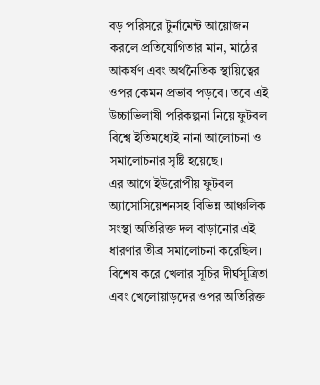বড় পরিসরে টুর্নামেন্ট আয়োজন করলে প্রতিযোগিতার মান, মাঠের আকর্ষণ এবং অর্থনৈতিক স্থায়িত্বের ওপর কেমন প্রভাব পড়বে। তবে এই উচ্চাভিলাষী পরিকল্পনা নিয়ে ফুটবল বিশ্বে ইতিমধ্যেই নানা আলোচনা ও সমালোচনার সৃষ্টি হয়েছে।
এর আগে ইউরোপীয় ফুটবল অ্যাসোসিয়েশনসহ বিভিন্ন আঞ্চলিক সংস্থা অতিরিক্ত দল বাড়ানোর এই ধারণার তীব্র সমালোচনা করেছিল। বিশেষ করে খেলার সূচির দীর্ঘসূত্রিতা এবং খেলোয়াড়দের ওপর অতিরিক্ত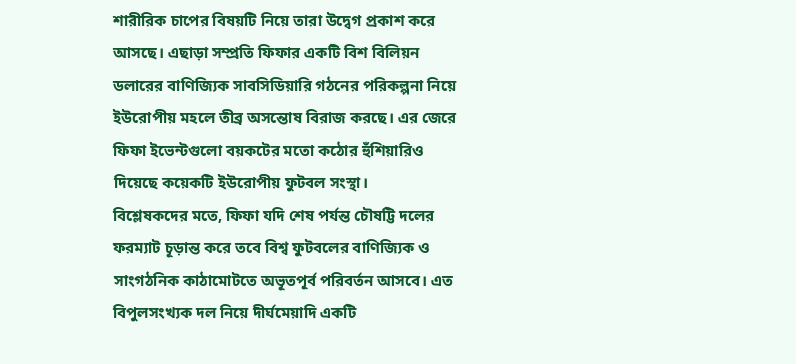শারীরিক চাপের বিষয়টি নিয়ে তারা উদ্বেগ প্রকাশ করে আসছে। এছাড়া সম্প্রতি ফিফার একটি বিশ বিলিয়ন ডলারের বাণিজ্যিক সাবসিডিয়ারি গঠনের পরিকল্পনা নিয়ে ইউরোপীয় মহলে তীব্র অসন্তোষ বিরাজ করছে। এর জেরে ফিফা ইভেন্টগুলো বয়কটের মতো কঠোর হুঁশিয়ারিও দিয়েছে কয়েকটি ইউরোপীয় ফুটবল সংস্থা।
বিশ্লেষকদের মতে, ফিফা যদি শেষ পর্যন্ত চৌষট্টি দলের ফরম্যাট চূড়ান্ত করে তবে বিশ্ব ফুটবলের বাণিজ্যিক ও সাংগঠনিক কাঠামোটতে অভূতপূর্ব পরিবর্তন আসবে। এত বিপুলসংখ্যক দল নিয়ে দীর্ঘমেয়াদি একটি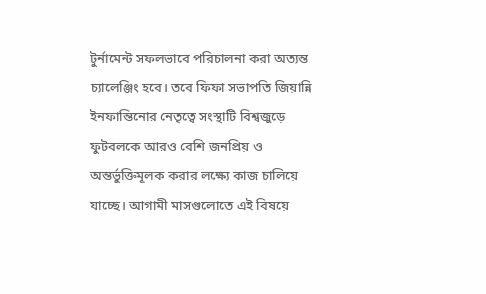টুর্নামেন্ট সফলভাবে পরিচালনা করা অত্যন্ত চ্যালেঞ্জিং হবে। তবে ফিফা সভাপতি জিয়ান্নি ইনফান্তিনোর নেতৃত্বে সংস্থাটি বিশ্বজুড়ে ফুটবলকে আরও বেশি জনপ্রিয় ও অন্তর্ভুক্তিমূলক করার লক্ষ্যে কাজ চালিয়ে যাচ্ছে। আগামী মাসগুলোতে এই বিষয়ে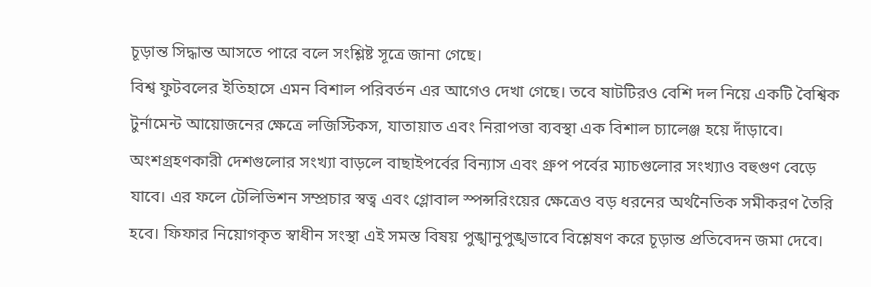চূড়ান্ত সিদ্ধান্ত আসতে পারে বলে সংশ্লিষ্ট সূত্রে জানা গেছে।
বিশ্ব ফুটবলের ইতিহাসে এমন বিশাল পরিবর্তন এর আগেও দেখা গেছে। তবে ষাটটিরও বেশি দল নিয়ে একটি বৈশ্বিক টুর্নামেন্ট আয়োজনের ক্ষেত্রে লজিস্টিকস, যাতায়াত এবং নিরাপত্তা ব্যবস্থা এক বিশাল চ্যালেঞ্জ হয়ে দাঁড়াবে। অংশগ্রহণকারী দেশগুলোর সংখ্যা বাড়লে বাছাইপর্বের বিন্যাস এবং গ্রুপ পর্বের ম্যাচগুলোর সংখ্যাও বহুগুণ বেড়ে যাবে। এর ফলে টেলিভিশন সম্প্রচার স্বত্ব এবং গ্লোবাল স্পন্সরিংয়ের ক্ষেত্রেও বড় ধরনের অর্থনৈতিক সমীকরণ তৈরি হবে। ফিফার নিয়োগকৃত স্বাধীন সংস্থা এই সমস্ত বিষয় পুঙ্খানুপুঙ্খভাবে বিশ্লেষণ করে চূড়ান্ত প্রতিবেদন জমা দেবে।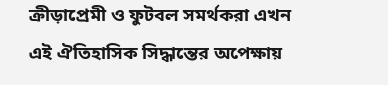ক্রীড়াপ্রেমী ও ফুটবল সমর্থকরা এখন এই ঐতিহাসিক সিদ্ধান্তের অপেক্ষায়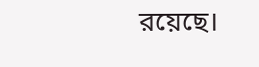রয়েছে।